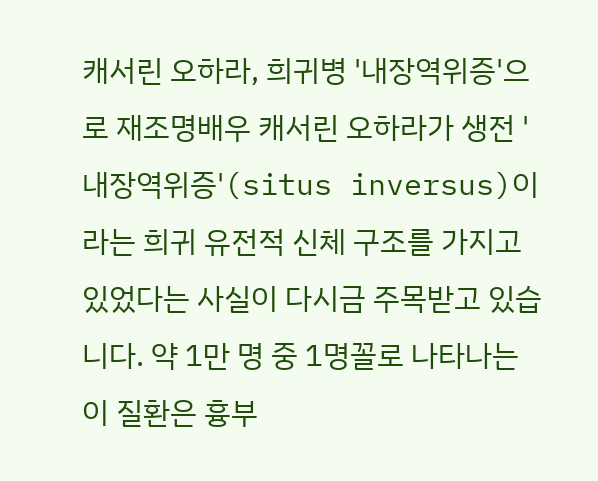캐서린 오하라, 희귀병 '내장역위증'으로 재조명배우 캐서린 오하라가 생전 '내장역위증'(situs inversus)이라는 희귀 유전적 신체 구조를 가지고 있었다는 사실이 다시금 주목받고 있습니다. 약 1만 명 중 1명꼴로 나타나는 이 질환은 흉부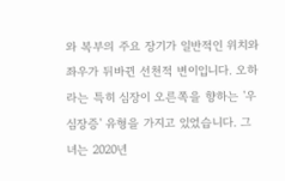와 복부의 주요 장기가 일반적인 위치와 좌우가 뒤바뀐 선천적 변이입니다. 오하라는 특히 심장이 오른쪽을 향하는 '우심장증' 유형을 가지고 있었습니다. 그녀는 2020년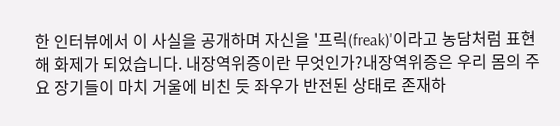한 인터뷰에서 이 사실을 공개하며 자신을 '프릭(freak)'이라고 농담처럼 표현해 화제가 되었습니다. 내장역위증이란 무엇인가?내장역위증은 우리 몸의 주요 장기들이 마치 거울에 비친 듯 좌우가 반전된 상태로 존재하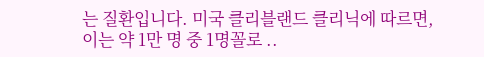는 질환입니다. 미국 클리블랜드 클리닉에 따르면, 이는 약 1만 명 중 1명꼴로 ..